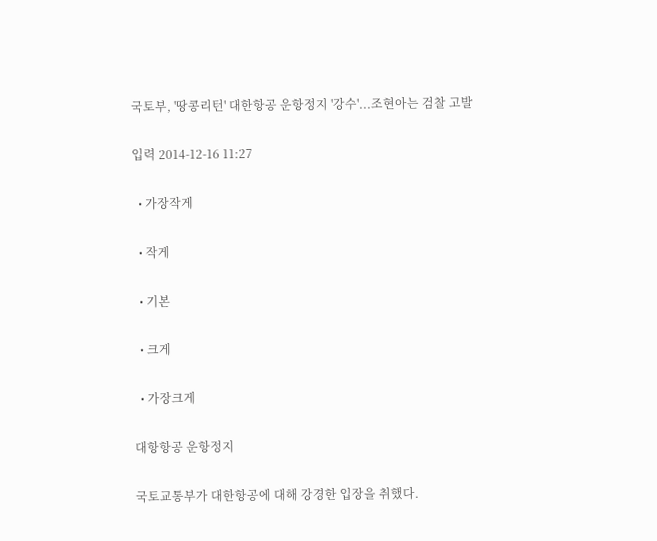국토부, '땅콩리턴' 대한항공 운항정지 '강수'...조현아는 검찰 고발

입력 2014-12-16 11:27

  • 가장작게

  • 작게

  • 기본

  • 크게

  • 가장크게

대항항공 운항정지

국토교통부가 대한항공에 대해 강경한 입장을 취했다.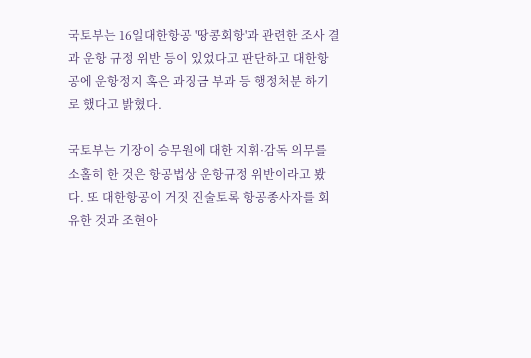국토부는 16일대한항공 '땅콩회항'과 관련한 조사 결과 운항 규정 위반 등이 있었다고 판단하고 대한항공에 운항정지 혹은 과징금 부과 등 행정처분 하기로 했다고 밝혔다.

국토부는 기장이 승무원에 대한 지휘·감독 의무를 소홀히 한 것은 항공법상 운항규정 위반이라고 봤다. 또 대한항공이 거짓 진술토록 항공종사자를 회유한 것과 조현아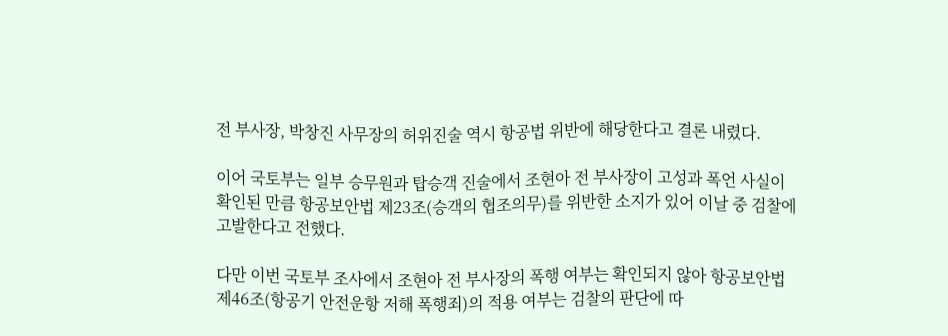전 부사장, 박창진 사무장의 허위진술 역시 항공법 위반에 해당한다고 결론 내렸다.

이어 국토부는 일부 승무원과 탑승객 진술에서 조현아 전 부사장이 고성과 폭언 사실이 확인된 만큼 항공보안법 제23조(승객의 협조의무)를 위반한 소지가 있어 이날 중 검찰에 고발한다고 전했다.

다만 이번 국토부 조사에서 조현아 전 부사장의 폭행 여부는 확인되지 않아 항공보안법 제46조(항공기 안전운항 저해 폭행죄)의 적용 여부는 검찰의 판단에 따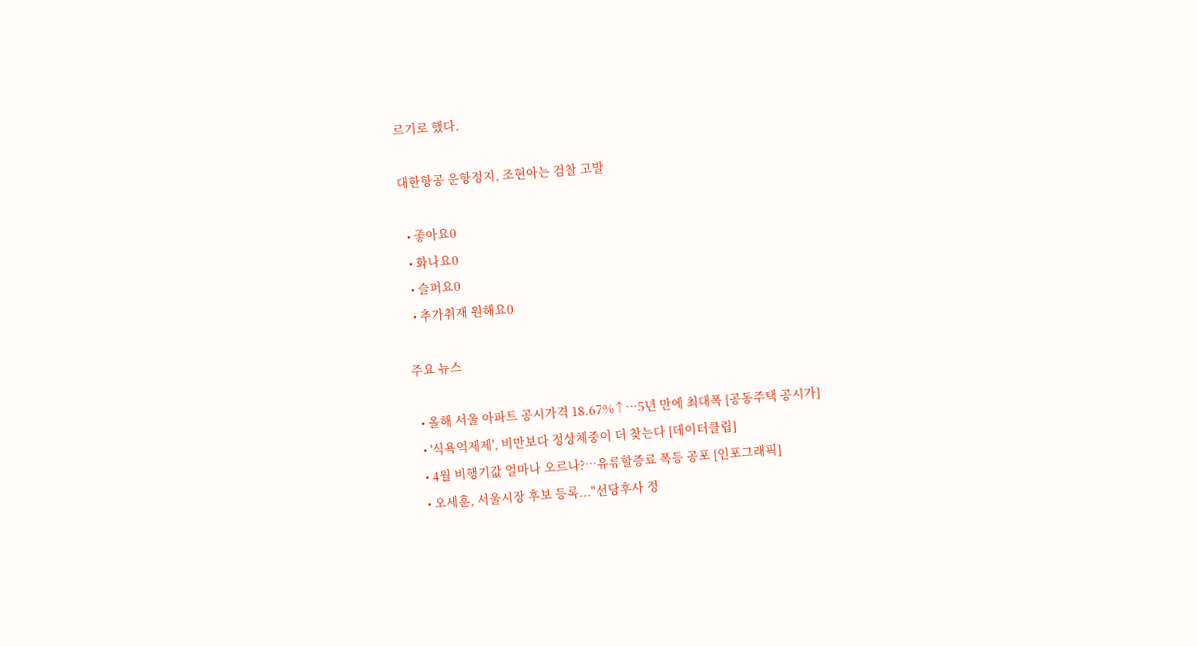르기로 했다.

대한항공 운항정지, 조현아는 검찰 고발

  • 좋아요0
  • 화나요0
  • 슬퍼요0
  • 추가취재 원해요0

주요 뉴스

  • 올해 서울 아파트 공시가격 18.67%↑…5년 만에 최대폭 [공동주택 공시가]
  • '식욕억제제', 비만보다 정상체중이 더 찾는다 [데이터클립]
  • 4월 비행기값 얼마나 오르나?…유류할증료 폭등 공포 [인포그래픽]
  • 오세훈, 서울시장 후보 등록..."선당후사 정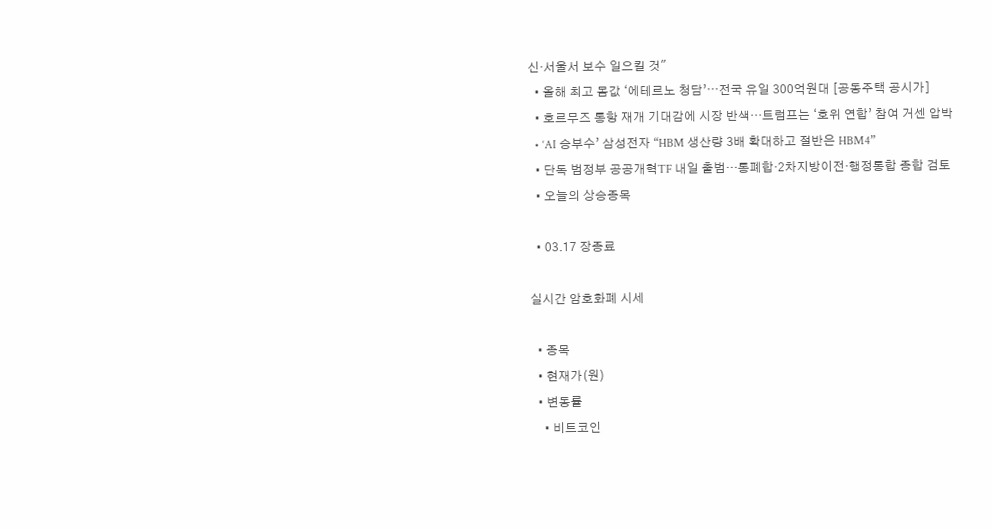신·서울서 보수 일으킬 것"
  • 올해 최고 몸값 ‘에테르노 청담’⋯전국 유일 300억원대 [공동주택 공시가]
  • 호르무즈 통항 재개 기대감에 시장 반색…트럼프는 ‘호위 연합’ 참여 거센 압박
  • ‘AI 승부수’ 삼성전자 “HBM 생산량 3배 확대하고 절반은 HBM4”
  • 단독 범정부 공공개혁TF 내일 출범…통폐합·2차지방이전·행정통합 종합 검토
  • 오늘의 상승종목

  • 03.17 장종료

실시간 암호화폐 시세

  • 종목
  • 현재가(원)
  • 변동률
    • 비트코인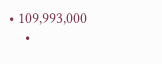• 109,993,000
    •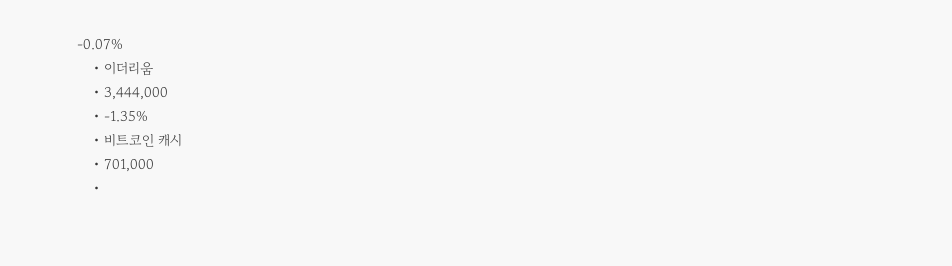-0.07%
    • 이더리움
    • 3,444,000
    • -1.35%
    • 비트코인 캐시
    • 701,000
    •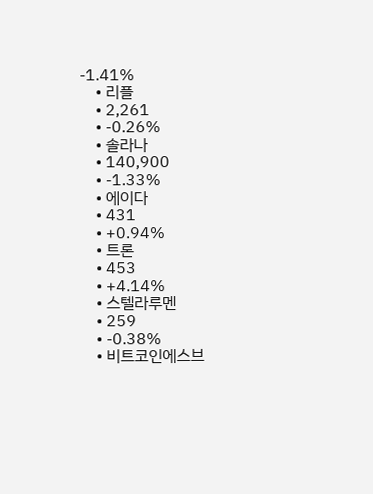-1.41%
    • 리플
    • 2,261
    • -0.26%
    • 솔라나
    • 140,900
    • -1.33%
    • 에이다
    • 431
    • +0.94%
    • 트론
    • 453
    • +4.14%
    • 스텔라루멘
    • 259
    • -0.38%
    • 비트코인에스브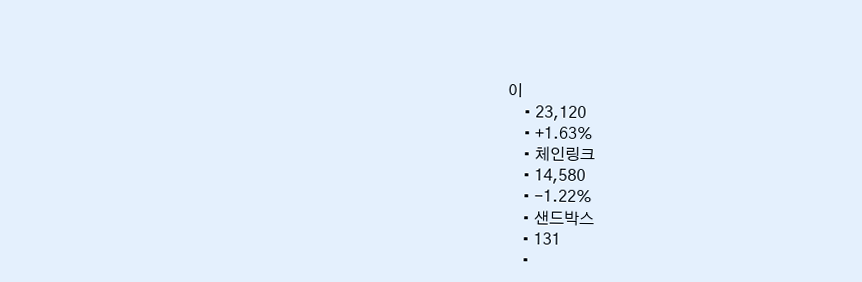이
    • 23,120
    • +1.63%
    • 체인링크
    • 14,580
    • -1.22%
    • 샌드박스
    • 131
    •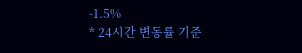-1.5%
* 24시간 변동률 기준